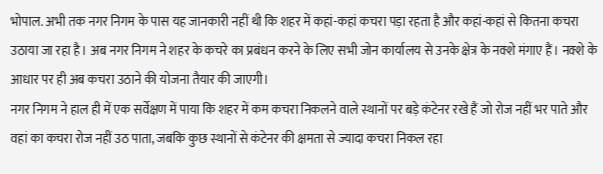भोपाल. अभी तक नगर निगम के पास यह जानकारी नहीं थी कि शहर में कहां-कहां कचरा पड़ा रहता है और कहां-कहां से कितना कचरा उठाया जा रहा है। अब नगर निगम ने शहर के कचरे का प्रबंधन करने के लिए सभी जोन कार्यालय से उनके क्षेत्र के नक्शे मंगाए हैं। नक्शे के आधार पर ही अब कचरा उठाने की योजना तैयार की जाएगी।
नगर निगम ने हाल ही में एक सर्वेक्षण में पाया कि शहर में कम कचरा निकलने वाले स्थानों पर बड़े कंटेनर रखे हैं जो रोज नहीं भर पाते और वहां का कचरा रोज नहीं उठ पाता, जबकि कुछ स्थानों से कंटेनर की क्षमता से ज्यादा कचरा निकल रहा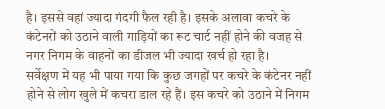है। इससे वहां ज्यादा गंदगी फैल रही है। इसके अलावा कचरे के कंटेनरों को उठाने वाली गाड़ियों का रूट चार्ट नहीं होने की वजह से नगर निगम के वाहनों का डीजल भी ज्यादा खर्च हो रहा है।
सर्वेक्षण में यह भी पाया गया कि कुछ जगहों पर कचरे के कंटेनर नहीं होने से लोग खुले में कचरा डाल रहे हैं। इस कचरे को उठाने में निगम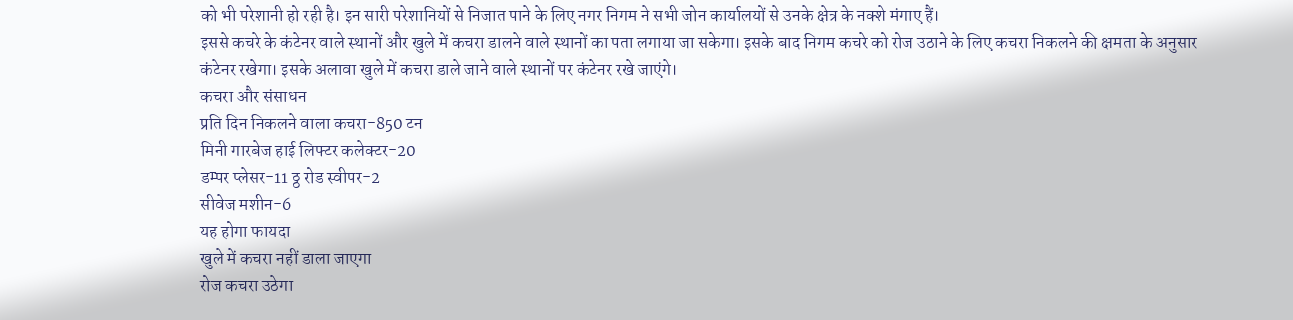को भी परेशानी हो रही है। इन सारी परेशानियों से निजात पाने के लिए नगर निगम ने सभी जोन कार्यालयों से उनके क्षेत्र के नक्शे मंगाए हैं।
इससे कचरे के कंटेनर वाले स्थानों और खुले में कचरा डालने वाले स्थानों का पता लगाया जा सकेगा। इसके बाद निगम कचरे को रोज उठाने के लिए कचरा निकलने की क्षमता के अनुसार कंटेनर रखेगा। इसके अलावा खुले में कचरा डाले जाने वाले स्थानों पर कंटेनर रखे जाएंगे।
कचरा और संसाधन
प्रति दिन निकलने वाला कचरा-850 टन
मिनी गारबेज हाई लिफ्टर कलेक्टर-20
डम्पर प्लेसर-11 ठ्ठ रोड स्वीपर-2
सीवेज मशीन-6
यह होगा फायदा
खुले में कचरा नहीं डाला जाएगा
रोज कचरा उठेगा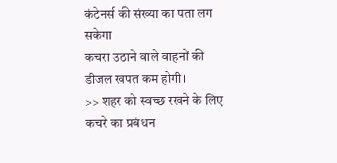कंटेनर्स की संख्या का पता लग सकेगा
कचरा उठाने वाले वाहनों की डीजल खपत कम होगी।
>> शहर को स्वच्छ रखने के लिए कचरे का प्रबंधन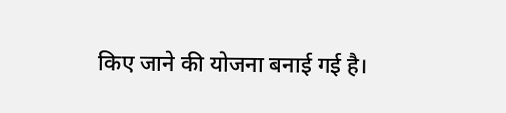किए जाने की योजना बनाई गई है।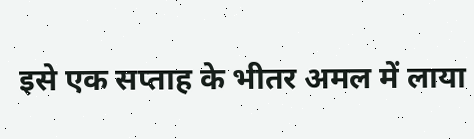इसे एक सप्ताह के भीतर अमल में लाया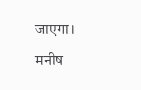जाएगा।
मनीष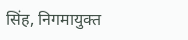सिंह, निगमायुक्त